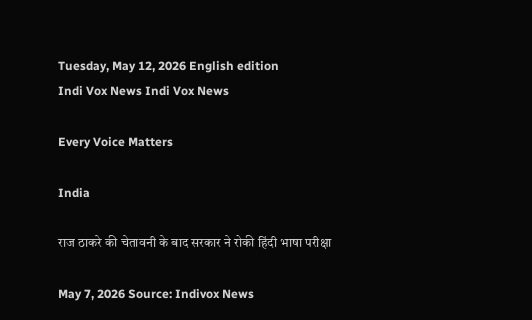Tuesday, May 12, 2026 English edition
Indi Vox News Indi Vox News

Every Voice Matters

India

राज ठाकरे की चेतावनी के बाद सरकार ने रोकी हिंदी भाषा परीक्षा

May 7, 2026 Source: Indivox News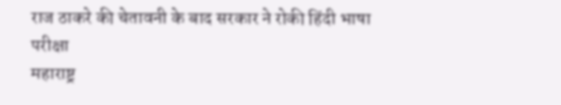राज ठाकरे की चेतावनी के बाद सरकार ने रोकी हिंदी भाषा परीक्षा
महाराष्ट्र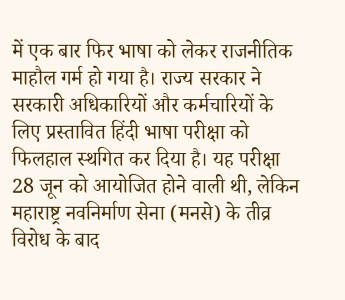में एक बार फिर भाषा को लेकर राजनीतिक माहौल गर्म हो गया है। राज्य सरकार ने सरकारी अधिकारियों और कर्मचारियों के लिए प्रस्तावित हिंदी भाषा परीक्षा को फिलहाल स्थगित कर दिया है। यह परीक्षा 28 जून को आयोजित होने वाली थी, लेकिन महाराष्ट्र नवनिर्माण सेना (मनसे) के तीव्र विरोध के बाद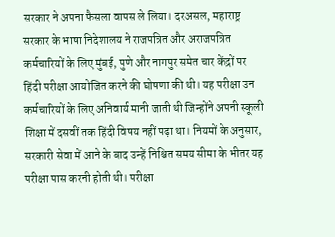सरकार ने अपना फैसला वापस ले लिया। दरअसल, महाराष्ट्र सरकार के भाषा निदेशालय ने राजपत्रित और अराजपत्रित कर्मचारियों के लिए मुंबई, पुणे और नागपुर समेत चार केंद्रों पर हिंदी परीक्षा आयोजित करने की घोषणा की थी। यह परीक्षा उन कर्मचारियों के लिए अनिवार्य मानी जाती थी जिन्होंने अपनी स्कूली शिक्षा में दसवीं तक हिंदी विषय नहीं पढ़ा था। नियमों के अनुसार, सरकारी सेवा में आने के बाद उन्हें निश्चित समय सीमा के भीतर यह परीक्षा पास करनी होती थी। परीक्षा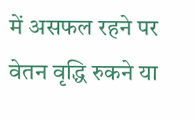में असफल रहने पर वेतन वृद्धि रुकने या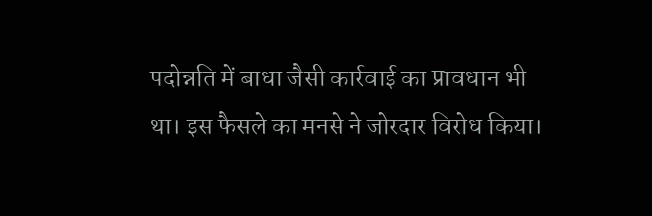पदोन्नति में बाधा जैसी कार्रवाई का प्रावधान भी था। इस फैसले का मनसे ने जोरदार विरोध किया।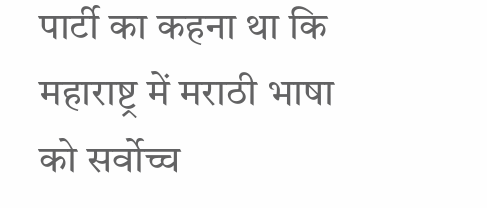पार्टी का कहना था कि महाराष्ट्र में मराठी भाषा को सर्वोच्च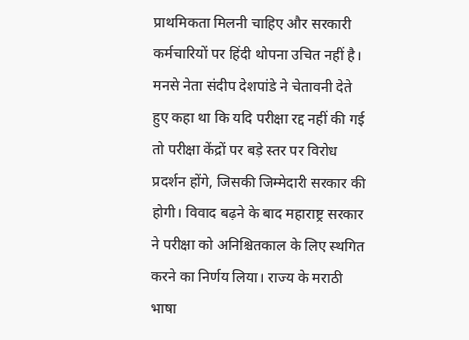प्राथमिकता मिलनी चाहिए और सरकारी कर्मचारियों पर हिंदी थोपना उचित नहीं है। मनसे नेता संदीप देशपांडे ने चेतावनी देते हुए कहा था कि यदि परीक्षा रद्द नहीं की गई तो परीक्षा केंद्रों पर बड़े स्तर पर विरोध प्रदर्शन होंगे, जिसकी जिम्मेदारी सरकार की होगी। विवाद बढ़ने के बाद महाराष्ट्र सरकार ने परीक्षा को अनिश्चितकाल के लिए स्थगित करने का निर्णय लिया। राज्य के मराठी भाषा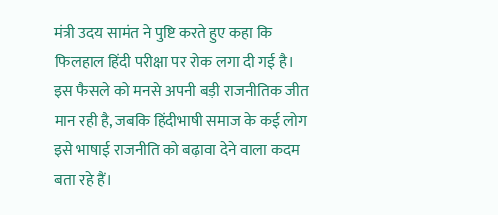मंत्री उदय सामंत ने पुष्टि करते हुए कहा कि फिलहाल हिंदी परीक्षा पर रोक लगा दी गई है। इस फैसले को मनसे अपनी बड़ी राजनीतिक जीत मान रही है, जबकि हिंदीभाषी समाज के कई लोग इसे भाषाई राजनीति को बढ़ावा देने वाला कदम बता रहे हैं।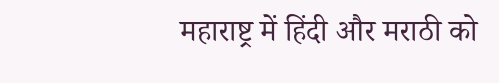महाराष्ट्र में हिंदी और मराठी को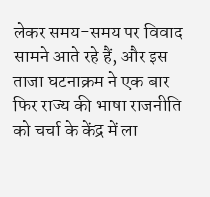लेकर समय-समय पर विवाद सामने आते रहे हैं, और इस ताजा घटनाक्रम ने एक बार फिर राज्य की भाषा राजनीति को चर्चा के केंद्र में ला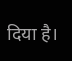दिया है।